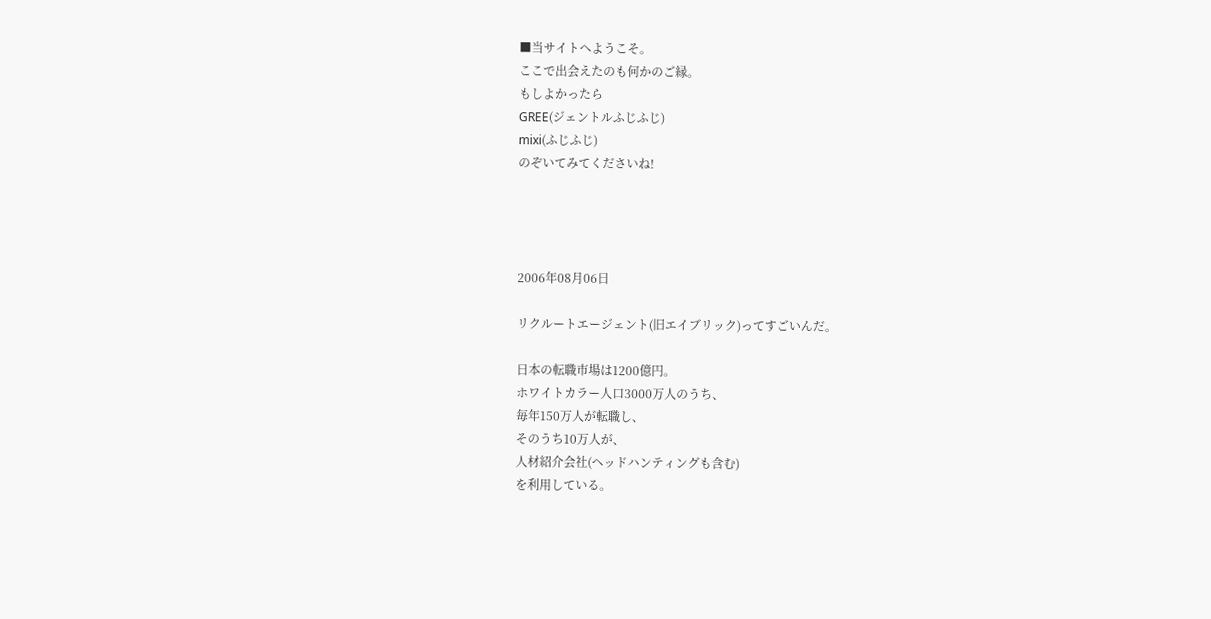■当サイトへようこそ。
ここで出会えたのも何かのご縁。
もしよかったら
GREE(ジェントルふじふじ)
mixi(ふじふじ)
のぞいてみてくださいね!




2006年08月06日

リクルートエージェント(旧エイブリック)ってすごいんだ。

日本の転職市場は1200億円。
ホワイトカラー人口3000万人のうち、
毎年150万人が転職し、
そのうち10万人が、
人材紹介会社(ヘッドハンティングも含む)
を利用している。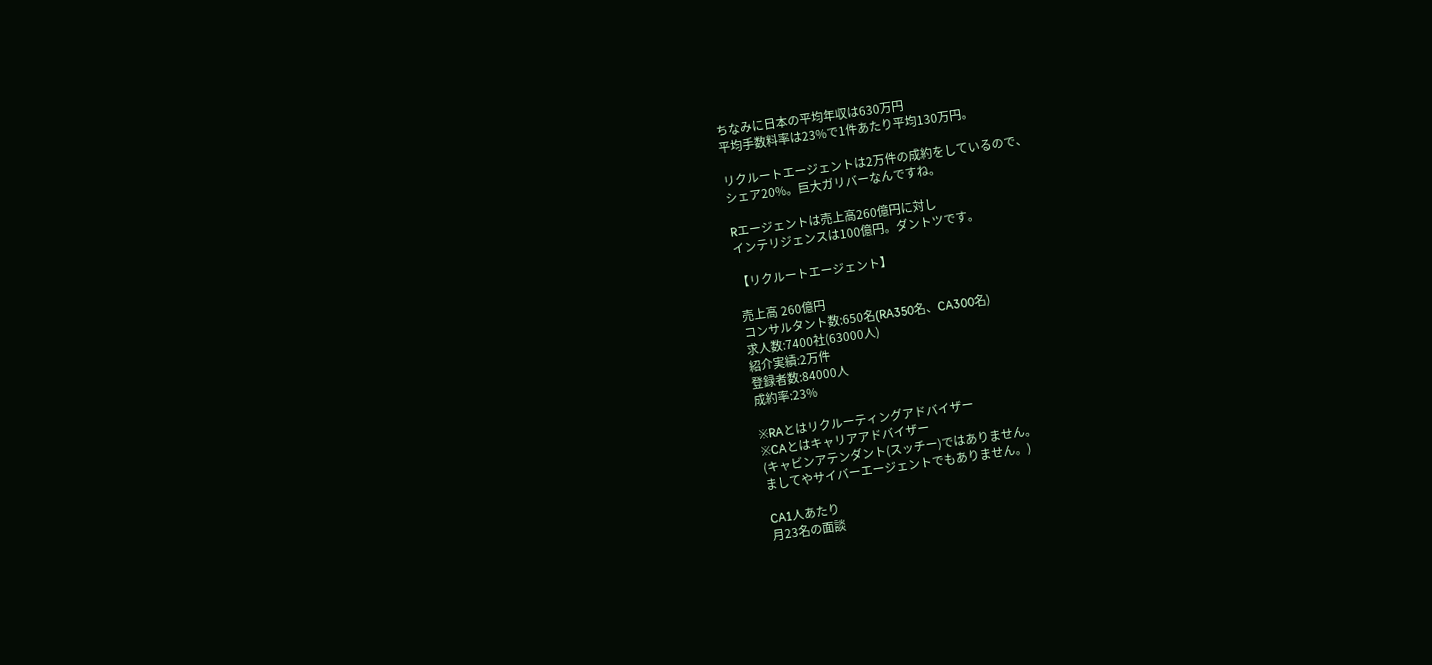ちなみに日本の平均年収は630万円
平均手数料率は23%で1件あたり平均130万円。

リクルートエージェントは2万件の成約をしているので、
シェア20%。巨大ガリバーなんですね。

Rエージェントは売上高260億円に対し
インテリジェンスは100億円。ダントツです。

【リクルートエージェント】

売上高 260億円
コンサルタント数:650名(RA350名、CA300名)
求人数:7400社(63000人)
紹介実績:2万件
登録者数:84000人
成約率:23%

※RAとはリクルーティングアドバイザー
※CAとはキャリアアドバイザー
(キャビンアテンダント(スッチー)ではありません。
ましてやサイバーエージェントでもありません。)

CA1人あたり
月23名の面談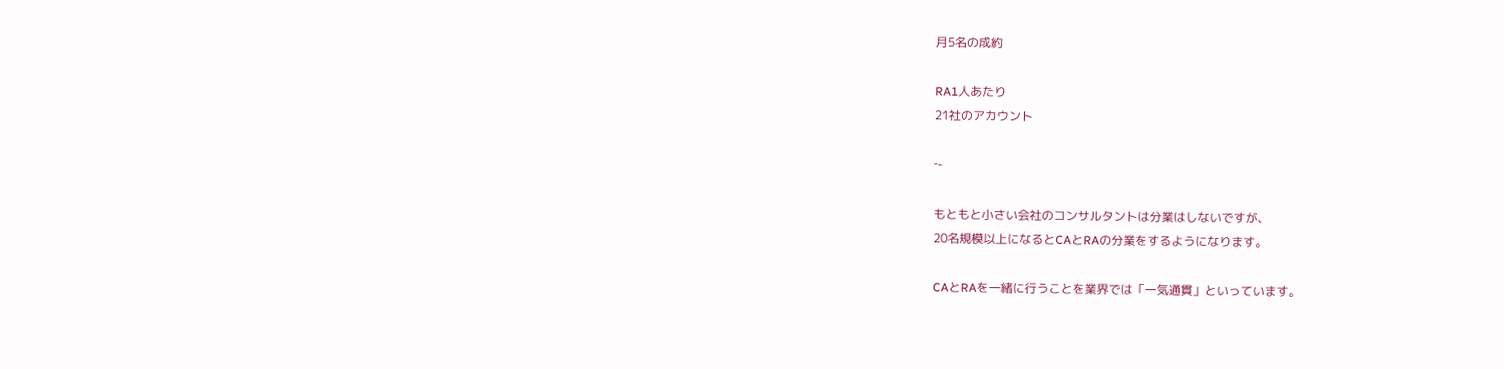月5名の成約

RA1人あたり
21社のアカウント

‐-

もともと小さい会社のコンサルタントは分業はしないですが、
20名規模以上になるとCAとRAの分業をするようになります。

CAとRAを一緒に行うことを業界では「一気通貫」といっています。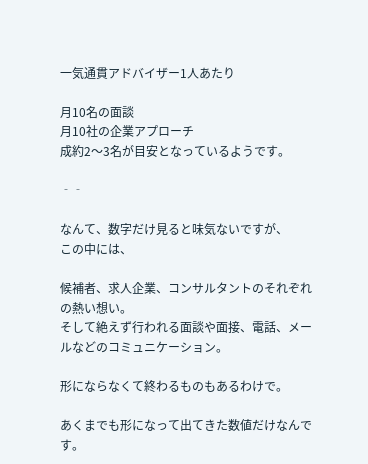一気通貫アドバイザー1人あたり

月10名の面談
月10社の企業アプローチ
成約2〜3名が目安となっているようです。

‐‐

なんて、数字だけ見ると味気ないですが、
この中には、

候補者、求人企業、コンサルタントのそれぞれの熱い想い。
そして絶えず行われる面談や面接、電話、メールなどのコミュニケーション。

形にならなくて終わるものもあるわけで。

あくまでも形になって出てきた数値だけなんです。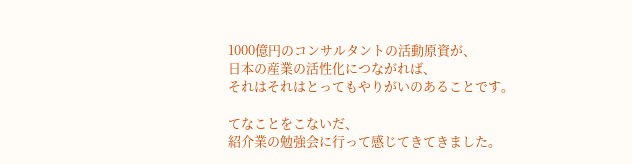1000億円のコンサルタントの活動原資が、
日本の産業の活性化につながれば、
それはそれはとってもやりがいのあることです。

てなことをこないだ、
紹介業の勉強会に行って感じてきてきました。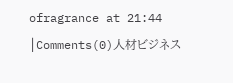ofragrance at 21:44 │Comments(0)人材ビジネス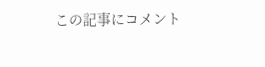この記事にコメント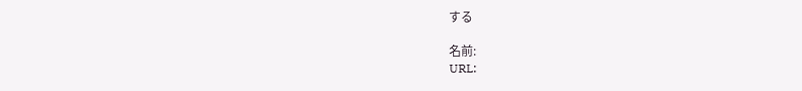する

名前:
URL: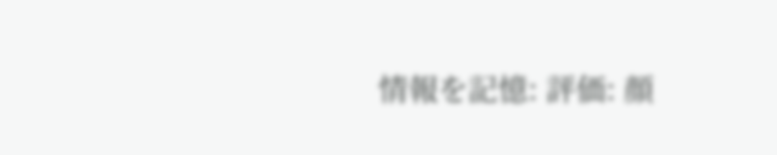情報を記憶: 評価: 顔